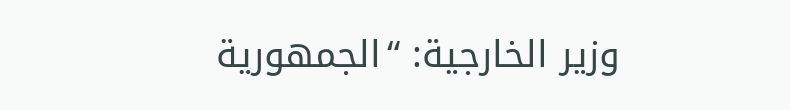وزير الخارجية: “الجمهورية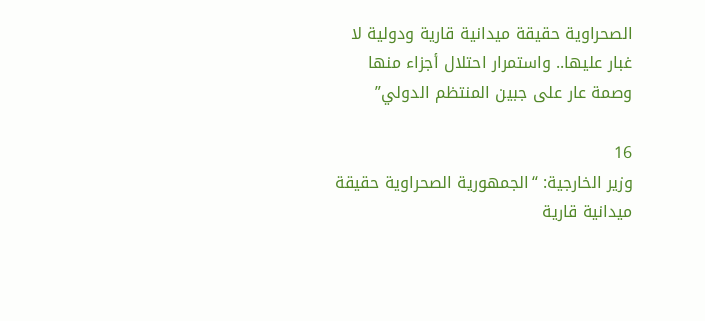الصحراوية حقيقة ميدانية قارية ودولية لا غبار عليها.. واستمرار احتلال أجزاء منها وصمة عار على جبين المنتظم الدولي”

16
وزير الخارجية: “الجمهورية الصحراوية حقيقة ميدانية قارية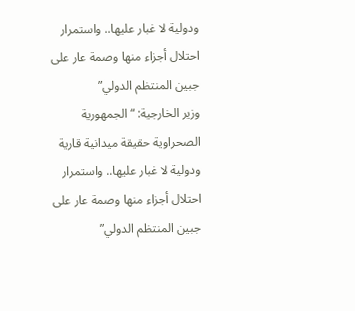ودولية لا غبار عليها.. واستمرار احتلال أجزاء منها وصمة عار على جبين المنتظم الدولي”
وزير الخارجية: “الجمهورية الصحراوية حقيقة ميدانية قارية ودولية لا غبار عليها.. واستمرار احتلال أجزاء منها وصمة عار على جبين المنتظم الدولي”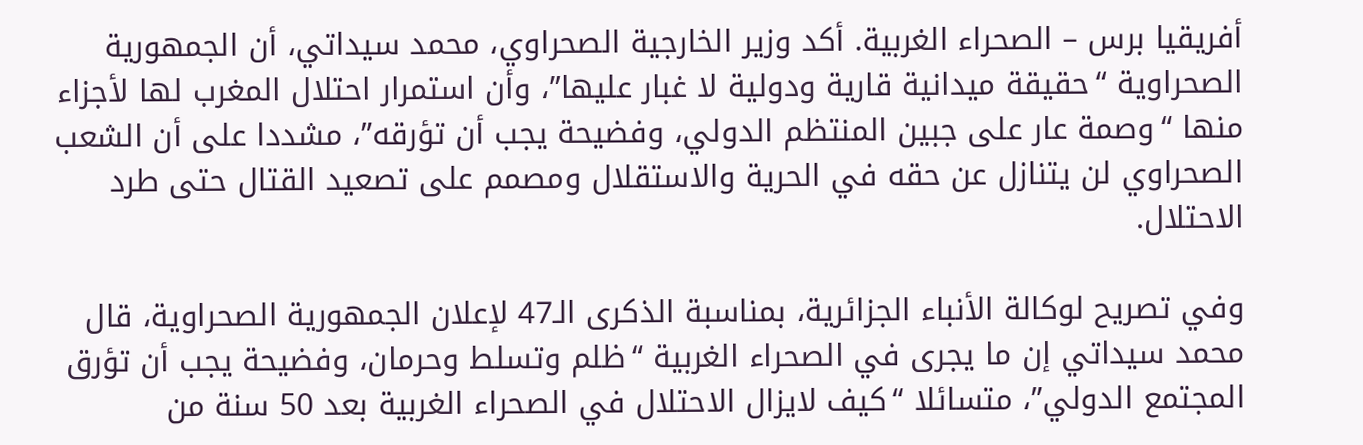أفريقيا برس – الصحراء الغربية. أكد وزير الخارجية الصحراوي، محمد سيداتي، أن الجمهورية الصحراوية “حقيقة ميدانية قارية ودولية لا غبار عليها”، وأن استمرار احتلال المغرب لها لأجزاء منها “وصمة عار على جبين المنتظم الدولي، وفضيحة يجب أن تؤرقه”، مشددا على أن الشعب الصحراوي لن يتنازل عن حقه في الحرية والاستقلال ومصمم على تصعيد القتال حتى طرد الاحتلال.

وفي تصريح لوكالة الأنباء الجزائرية، بمناسبة الذكرى الـ47 لإعلان الجمهورية الصحراوية، قال محمد سيداتي إن ما يجرى في الصحراء الغربية “ظلم وتسلط وحرمان، وفضيحة يجب أن تؤرق المجتمع الدولي”، متسائلا “كيف لايزال الاحتلال في الصحراء الغربية بعد 50 سنة من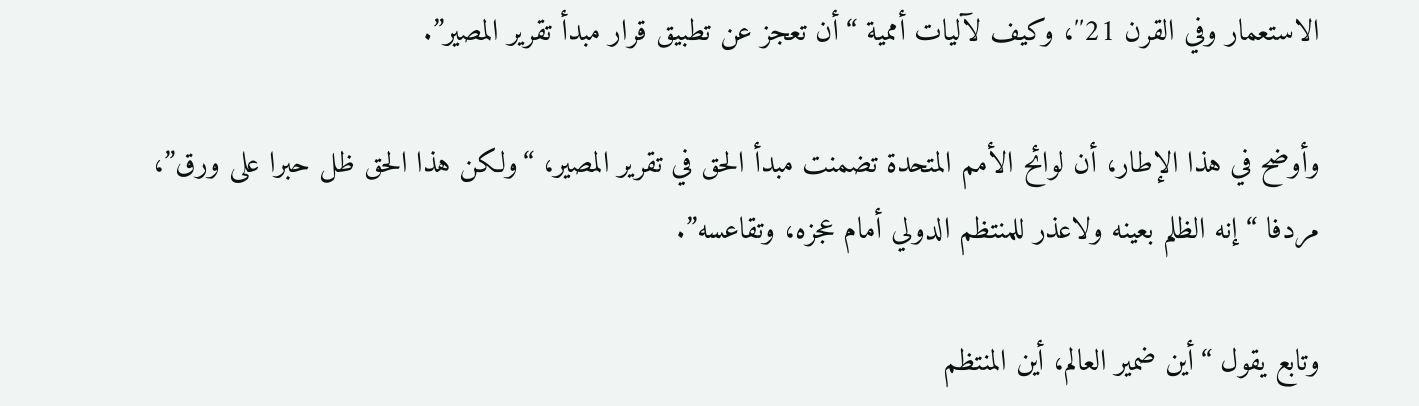الاستعمار وفي القرن 21′′، وكيف لآليات أممية “أن تعجز عن تطبيق قرار مبدأ تقرير المصير”.

وأوضح في هذا الإطار، أن لوائح الأمم المتحدة تضمنت مبدأ الحق في تقرير المصير، “ولكن هذا الحق ظل حبرا على ورق”، مردفا “إنه الظلم بعينه ولاعذر للمنتظم الدولي أمام عجزه، وتقاعسه”.

وتابع يقول “أين ضمير العالم، أين المنتظم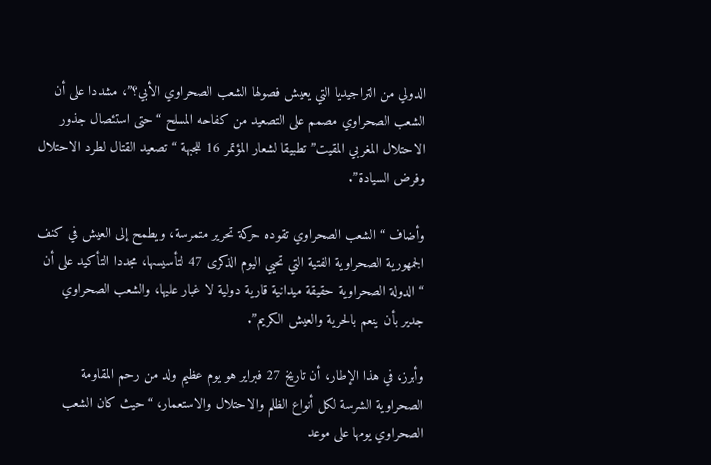الدولي من التراجيديا التي يعيش فصولها الشعب الصحراوي الأبي؟”، مشددا على أن الشعب الصحراوي مصمم على التصعيد من كفاحه المسلح “حتى استئصال جذور الاحتلال المغربي المقيت” تطبيقا لشعار المؤتمر 16 للجبهة “تصعيد القتال لطرد الاحتلال وفرض السيادة”.

وأضاف “الشعب الصحراوي تقوده حركة تحرير متمرسة، ويطمح إلى العيش في كنف الجمهورية الصحراوية الفتية التي تحيي اليوم الذكرى 47 لتأسيسها، مجددا التأكيد على أن “الدولة الصحراوية حقيقة ميدانية قارية دولية لا غبار عليها، والشعب الصحراوي جدير بأن ينعم بالحرية والعيش الكريم”.

وأبرز، في هذا الإطار، أن تاريخ 27 فبراير هو يوم عظيم ولد من رحم المقاومة الصحراوية الشرسة لكل أنواع الظلم والاحتلال والاستعمار، “حيث كان الشعب الصحراوي يومها على موعد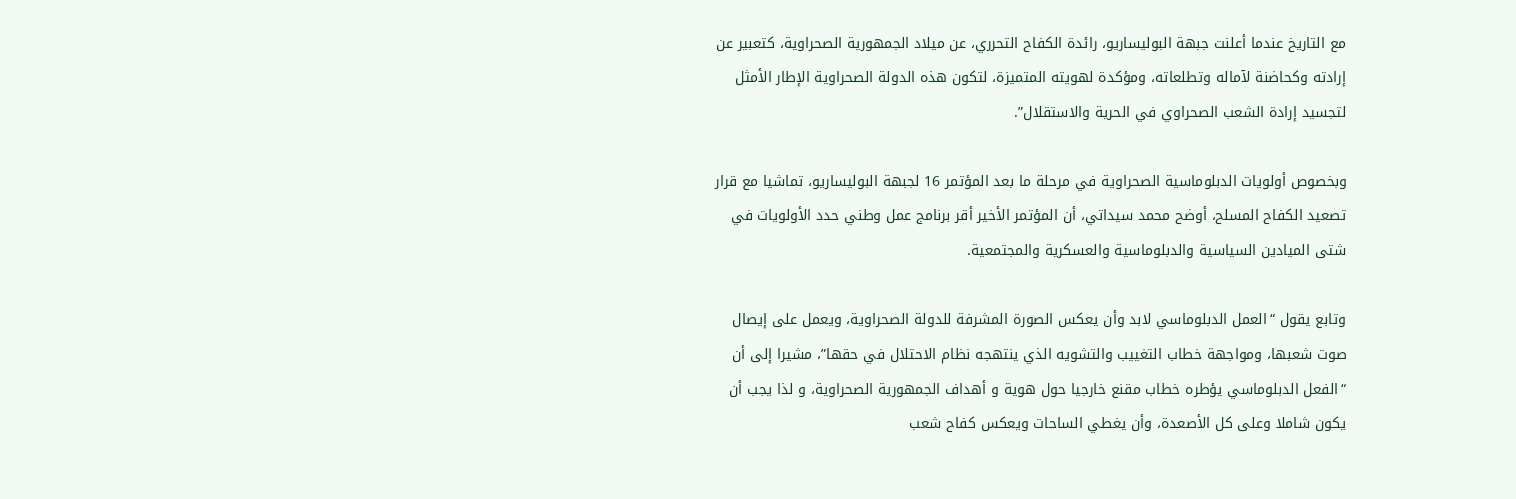مع التاريخ عندما أعلنت جبهة البوليساريو، رائدة الكفاح التحرري، عن ميلاد الجمهورية الصحراوية، كتعبير عن إرادته وكحاضنة لآماله وتطلعاته، ومؤكدة لهويته المتميزة، لتكون هذه الدولة الصحراوية الإطار الأمثل لتجسيد إرادة الشعب الصحراوي في الحرية والاستقلال”.

وبخصوص أولويات الدبلوماسية الصحراوية في مرحلة ما بعد المؤتمر 16 لجبهة البوليساريو، تماشيا مع قرار تصعيد الكفاح المسلح، أوضح محمد سيداتي، أن المؤتمر الأخير أقر برنامج عمل وطني حدد الأولويات في شتى الميادين السياسية والدبلوماسية والعسكرية والمجتمعية.

وتابع يقول “العمل الدبلوماسي لابد وأن يعكس الصورة المشرفة للدولة الصحراوية، ويعمل على إيصال صوت شعبها، ومواجهة خطاب التغييب والتشويه الذي ينتهجه نظام الاحتلال في حقها”، مشيرا إلى أن “الفعل الدبلوماسي يؤطره خطاب مقنع خارجيا حول هوية و أهداف الجمهورية الصحراوية، و لذا يجب أن يكون شاملا وعلى كل الأصعدة، وأن يغطي الساحات ويعكس كفاح شعب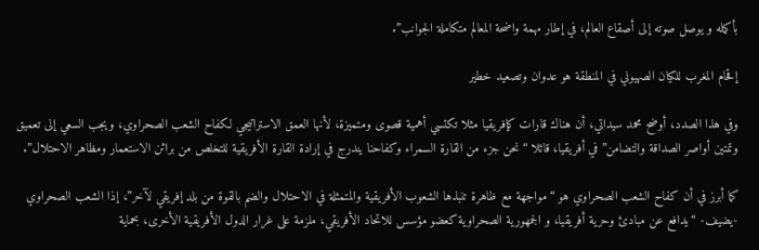بأكمله و يوصل صوته إلى أصقاع العالم، في إطار مهمة واضحة المعالم متكاملة الجوانب”.

إقحام المغرب للكيان الصهيوني في المنطقة هو عدوان وتصعيد خطير

وفي هذا الصدد، أوضح محمد سيداتي، أن هناك قارات كإفريقيا مثلا تكتسي أهمية قصوى ومتميزة، لأنها العمق الاستراتيجي لكفاح الشعب الصحراوي، ويجب السعي إلى تعميق وتمتين أواصر الصداقة والتضامن” في أفريقيا، قائلا “نحن جزء من القارة السمراء وكفاحنا يندرج في إرادة القارة الأفريقية للتخلص من براثن الاستعمار ومظاهر الاحتلال”.

كما أبرز في أن كفاح الشعب الصحراوي هو “مواجهة مع ظاهرة تنبذها الشعوب الأفريقية والمتمثلة في الاحتلال والضم بالقوة من بلد إفريقي لآخر”، إذا الشعب الصحراوي -يضيف- “يدافع عن مبادئ وحرية أفريقيا، و الجمهورية الصحراوية كعضو مؤسس للاتحاد الأفريقي، ملزمة على غرار الدول الأفريقية الأخرى، بحماية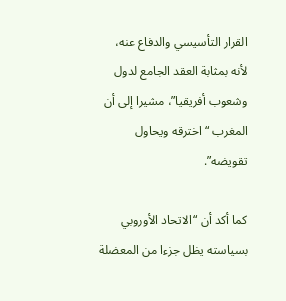القرار التأسيسي والدفاع عنه، لأنه بمثابة العقد الجامع لدول وشعوب أفريقيا”، مشيرا إلى أن المغرب “اخترقه ويحاول تقويضه”.

كما أكد أن “الاتحاد الأوروبي بسياسته يظل جزءا من المعضلة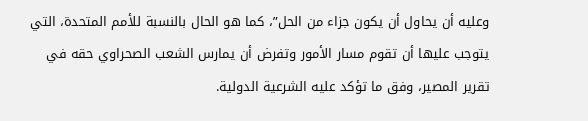وعليه أن يحاول أن يكون جزاء من الحل”، كما هو الحال بالنسبة للأمم المتحدة، التي يتوجب عليها أن تقوم مسار الأمور وتفرض أن يمارس الشعب الصحراوي حقه في تقرير المصير، وفق ما تؤكد عليه الشرعية الدولية.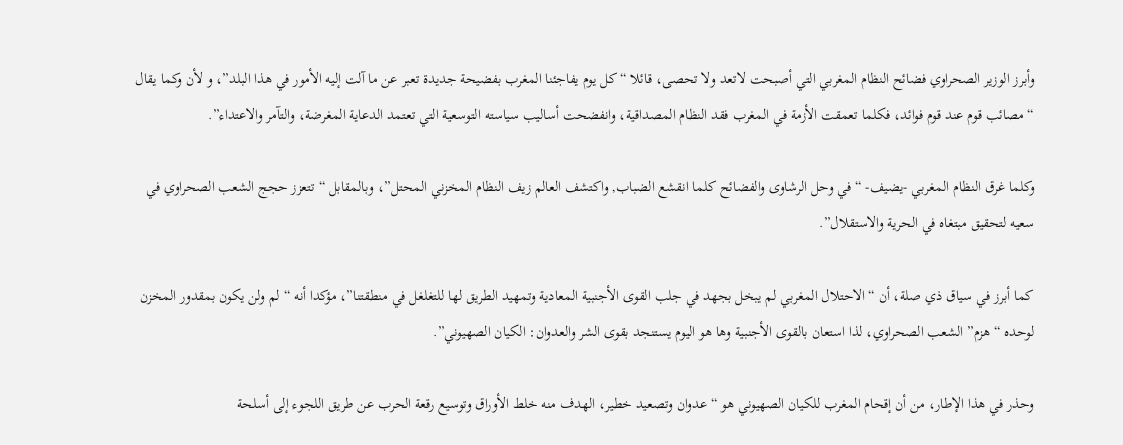وأبرز الوزير الصحراوي فضائح النظام المغربي التي أصبحت لاتعد ولا تحصى، قائلا “كل يوم يفاجئنا المغرب بفضيحة جديدة تعبر عن ما آلت إليه الأمور في هذا البلد”، و لأن وكما يقال “مصائب قوم عند قوم فوائد، فكلما تعمقت الأزمة في المغرب فقد النظام المصداقية، وانفضحت أساليب سياسته التوسعية التي تعتمد الدعاية المغرضة، والتآمر والاعتداء”.

وكلما غرق النظام المغربي -يضيف- “في وحل الرشاوى والفضائح كلما انقشع الضباب, واكتشف العالم زيف النظام المخزني المحتل”، وبالمقابل “تتعزز حجج الشعب الصحراوي في سعيه لتحقيق مبتغاه في الحرية والاستقلال”.

كما أبرز في سياق ذي صلة، أن “الاحتلال المغربي لم يبخل بجهد في جلب القوى الأجنبية المعادية وتمهيد الطريق لها للتغلغل في منطقتنا”، مؤكدا أنه “لم ولن يكون بمقدور المخزن لوحده “هزم” الشعب الصحراوي، لذا استعان بالقوى الأجنبية وها هو اليوم يستنجد بقوى الشر والعدوان: الكيان الصهيوني”.

وحذر في هذا الإطار، من أن إقحام المغرب للكيان الصهيوني هو “عدوان وتصعيد خطير، الهدف منه خلط الأوراق وتوسيع رقعة الحرب عن طريق اللجوء إلى أسلحة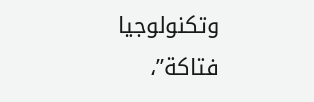وتكنولوجيا فتاكة”،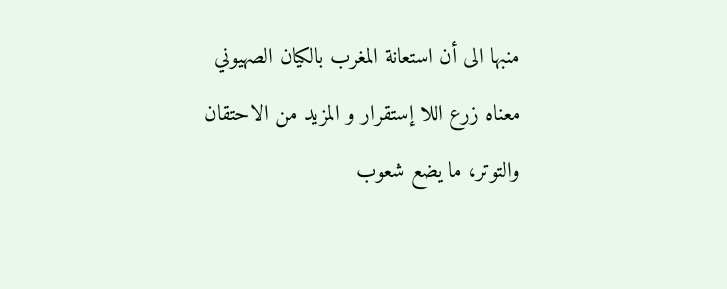منبها الى أن استعانة المغرب بالكيان الصهيوني معناه زرع اللا إستقرار و المزيد من الاحتقان والتوتر، ما يضع شعوب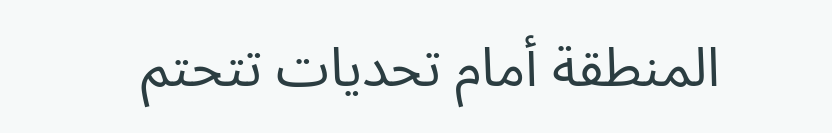المنطقة أمام تحديات تتحتم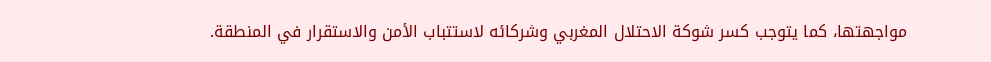مواجهتها، كما يتوجب كسر شوكة الاحتلال المغربي وشركائه لاستتباب الأمن والاستقرار في المنطقة.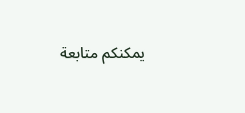يمكنكم متابعة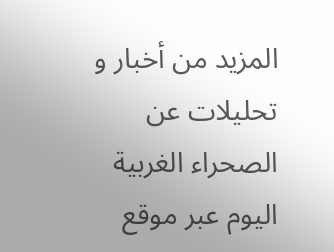المزيد من أخبار و تحليلات عن الصحراء الغربية اليوم عبر موقع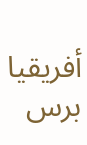أفريقيا برس